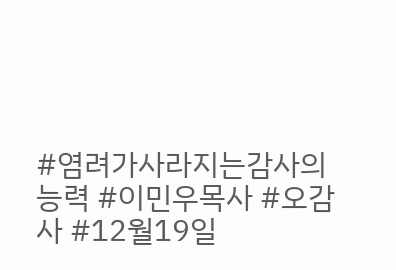#염려가사라지는감사의능력 #이민우목사 #오감사 #12월19일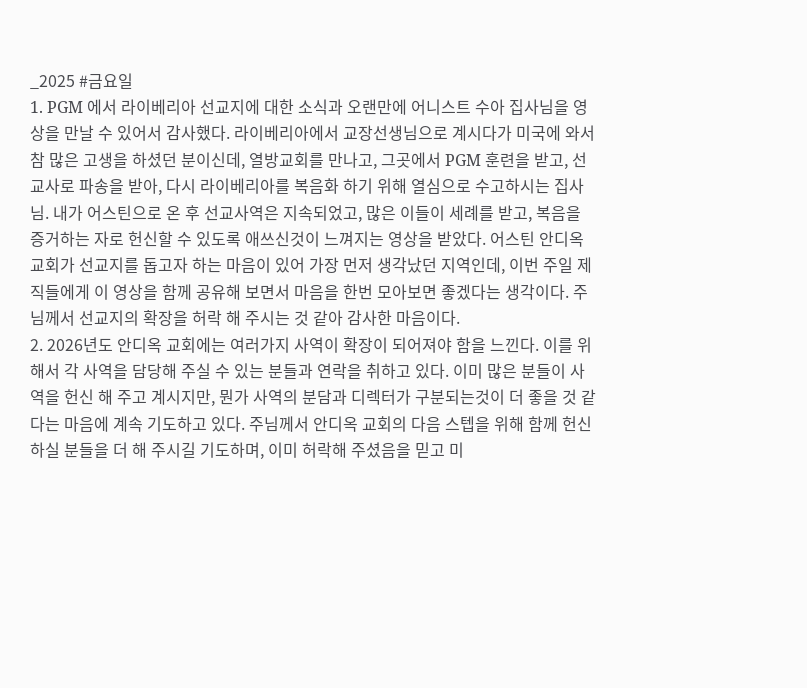_2025 #금요일
1. PGM 에서 라이베리아 선교지에 대한 소식과 오랜만에 어니스트 수아 집사님을 영상을 만날 수 있어서 감사했다. 라이베리아에서 교장선생님으로 계시다가 미국에 와서 참 많은 고생을 하셨던 분이신데, 열방교회를 만나고, 그곳에서 PGM 훈련을 받고, 선교사로 파송을 받아, 다시 라이베리아를 복음화 하기 위해 열심으로 수고하시는 집사님. 내가 어스틴으로 온 후 선교사역은 지속되었고, 많은 이들이 세례를 받고, 복음을 증거하는 자로 헌신할 수 있도록 애쓰신것이 느껴지는 영상을 받았다. 어스틴 안디옥 교회가 선교지를 돕고자 하는 마음이 있어 가장 먼저 생각났던 지역인데, 이번 주일 제직들에게 이 영상을 함께 공유해 보면서 마음을 한번 모아보면 좋겠다는 생각이다. 주님께서 선교지의 확장을 허락 해 주시는 것 같아 감사한 마음이다.
2. 2026년도 안디옥 교회에는 여러가지 사역이 확장이 되어져야 함을 느낀다. 이를 위해서 각 사역을 담당해 주실 수 있는 분들과 연락을 취하고 있다. 이미 많은 분들이 사역을 헌신 해 주고 계시지만, 뭔가 사역의 분담과 디렉터가 구분되는것이 더 좋을 것 같다는 마음에 계속 기도하고 있다. 주님께서 안디옥 교회의 다음 스텝을 위해 함께 헌신하실 분들을 더 해 주시길 기도하며, 이미 허락해 주셨음을 믿고 미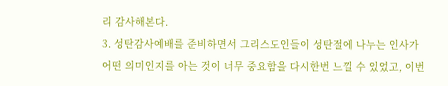리 감사해본다.
3. 성탄감사예배를 준비하면서 그리스도인들이 성탄절에 나누는 인사가 어떤 의미인지를 아는 것이 너무 중요함을 다시한번 느낄 수 있었고, 이번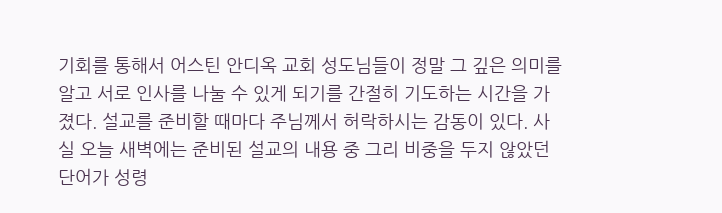기회를 통해서 어스틴 안디옥 교회 성도님들이 정말 그 깊은 의미를 알고 서로 인사를 나눌 수 있게 되기를 간절히 기도하는 시간을 가졌다. 설교를 준비할 때마다 주님께서 허락하시는 감동이 있다. 사실 오늘 새벽에는 준비된 설교의 내용 중 그리 비중을 두지 않았던 단어가 성령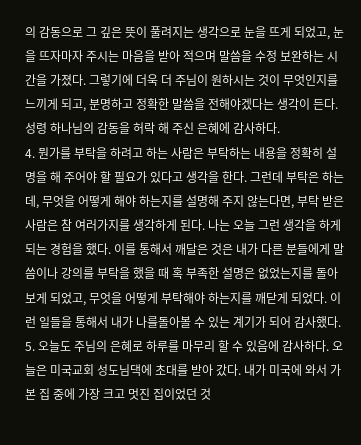의 감동으로 그 깊은 뜻이 풀려지는 생각으로 눈을 뜨게 되었고, 눈을 뜨자마자 주시는 마음을 받아 적으며 말씀을 수정 보완하는 시간을 가졌다. 그렇기에 더욱 더 주님이 원하시는 것이 무엇인지를 느끼게 되고, 분명하고 정확한 말씀을 전해야겠다는 생각이 든다. 성령 하나님의 감동을 허락 해 주신 은혜에 감사하다.
4. 뭔가를 부탁을 하려고 하는 사람은 부탁하는 내용을 정확히 설명을 해 주어야 할 필요가 있다고 생각을 한다. 그런데 부탁은 하는데, 무엇을 어떻게 해야 하는지를 설명해 주지 않는다면, 부탁 받은 사람은 참 여러가지를 생각하게 된다. 나는 오늘 그런 생각을 하게 되는 경험을 했다. 이를 통해서 깨달은 것은 내가 다른 분들에게 말씀이나 강의를 부탁을 했을 때 혹 부족한 설명은 없었는지를 돌아보게 되었고, 무엇을 어떻게 부탁해야 하는지를 깨닫게 되었다. 이런 일들을 통해서 내가 나를돌아볼 수 있는 계기가 되어 감사했다.
5. 오늘도 주님의 은혜로 하루를 마무리 할 수 있음에 감사하다. 오늘은 미국교회 성도님댁에 초대를 받아 갔다. 내가 미국에 와서 가 본 집 중에 가장 크고 멋진 집이었던 것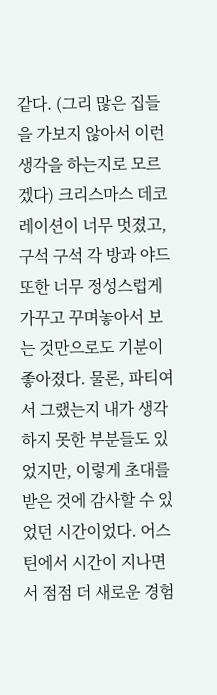같다. (그리 많은 집들을 가보지 않아서 이런 생각을 하는지로 모르겠다) 크리스마스 데코레이션이 너무 멋졌고, 구석 구석 각 방과 야드 또한 너무 정성스럽게 가꾸고 꾸며놓아서 보는 것만으로도 기분이 좋아졌다. 물론, 파티여서 그랬는지 내가 생각하지 못한 부분들도 있었지만, 이렇게 초대를 받은 것에 감사할 수 있었던 시간이었다. 어스틴에서 시간이 지나면서 점점 더 새로운 경험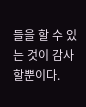들을 할 수 있는 것이 감사할뿐이다.